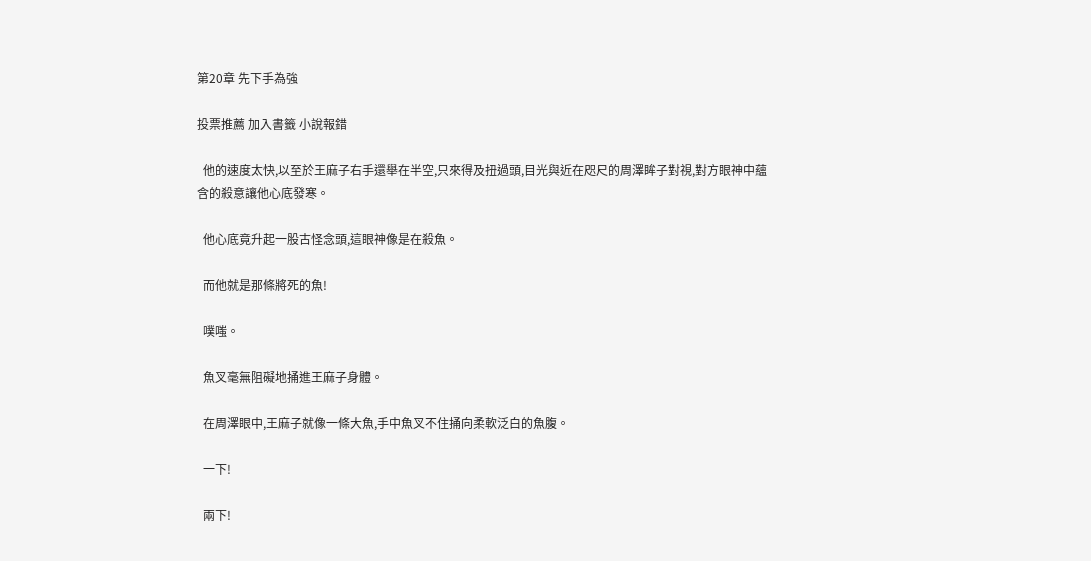第20章 先下手為強

投票推薦 加入書籤 小說報錯

  他的速度太快,以至於王麻子右手還舉在半空,只來得及扭過頭,目光與近在咫尺的周澤眸子對視,對方眼神中蘊含的殺意讓他心底發寒。

  他心底竟升起一股古怪念頭,這眼神像是在殺魚。

  而他就是那條將死的魚!

  噗嗤。

  魚叉毫無阻礙地捅進王麻子身體。

  在周澤眼中,王麻子就像一條大魚,手中魚叉不住捅向柔軟泛白的魚腹。

  一下!

  兩下!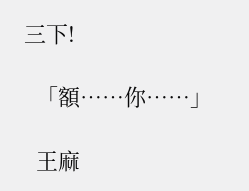三下!

  「額……你……」

  王麻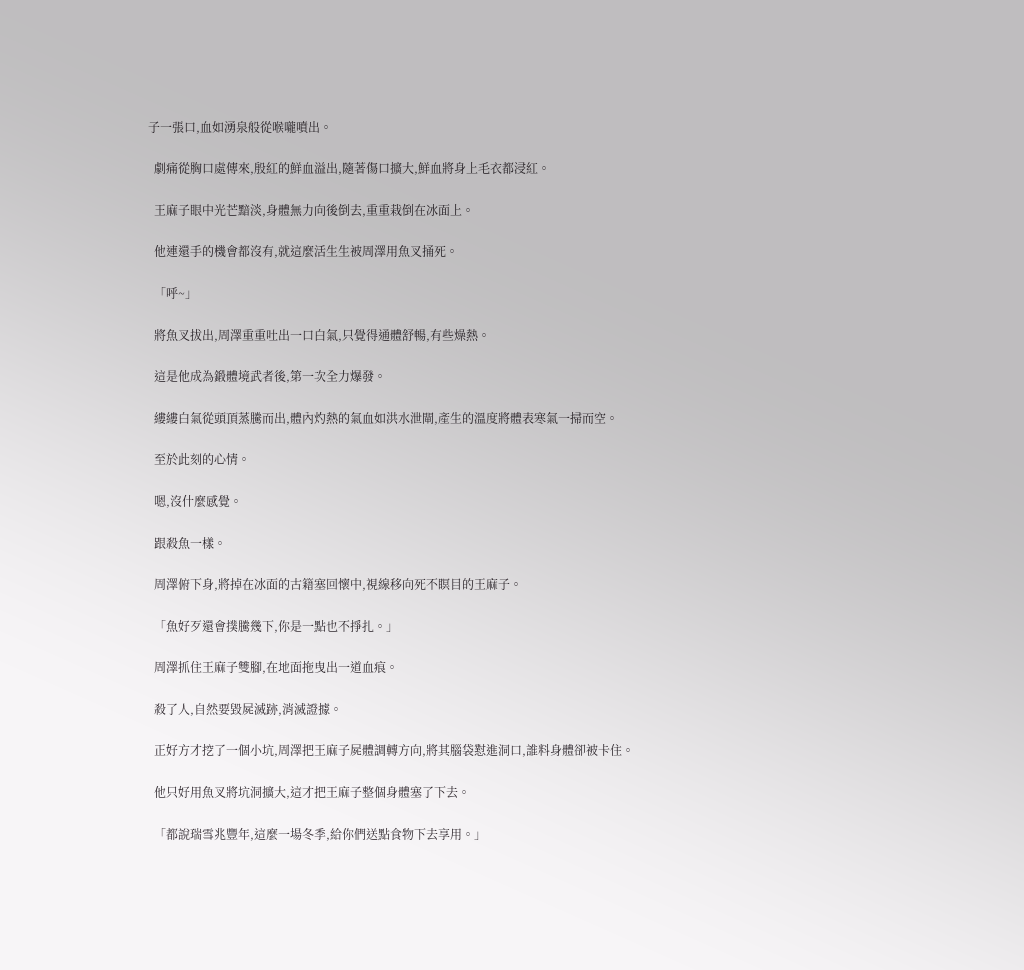子一張口,血如湧泉般從喉嚨噴出。

  劇痛從胸口處傳來,殷紅的鮮血溢出,隨著傷口擴大,鮮血將身上毛衣都浸紅。

  王麻子眼中光芒黯淡,身體無力向後倒去,重重栽倒在冰面上。

  他連還手的機會都沒有,就這麼活生生被周澤用魚叉捅死。

  「呼~」

  將魚叉拔出,周澤重重吐出一口白氣,只覺得通體舒暢,有些燥熱。

  這是他成為鍛體境武者後,第一次全力爆發。

  縷縷白氣從頭頂蒸騰而出,體內灼熱的氣血如洪水泄閘,產生的溫度將體表寒氣一掃而空。

  至於此刻的心情。

  嗯,沒什麼感覺。

  跟殺魚一樣。

  周澤俯下身,將掉在冰面的古籍塞回懷中,視線移向死不瞑目的王麻子。

  「魚好歹還會撲騰幾下,你是一點也不掙扎。」

  周澤抓住王麻子雙腳,在地面拖曳出一道血痕。

  殺了人,自然要毀屍滅跡,消滅證據。

  正好方才挖了一個小坑,周澤把王麻子屍體調轉方向,將其腦袋懟進洞口,誰料身體卻被卡住。

  他只好用魚叉將坑洞擴大,這才把王麻子整個身體塞了下去。

  「都說瑞雪兆豐年,這麼一場冬季,給你們送點食物下去享用。」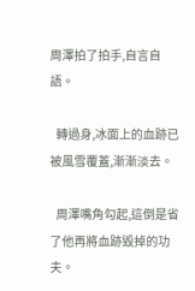周澤拍了拍手,自言自語。

  轉過身,冰面上的血跡已被風雪覆蓋,漸漸淡去。

  周澤嘴角勾起,這倒是省了他再將血跡毀掉的功夫。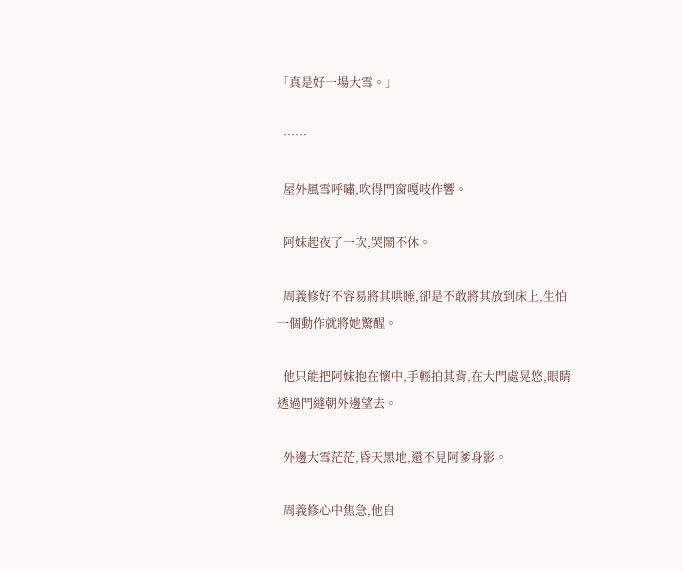「真是好一場大雪。」

  ……

  屋外風雪呼嘯,吹得門窗嘎吱作響。

  阿妹起夜了一次,哭鬧不休。

  周義修好不容易將其哄睡,卻是不敢將其放到床上,生怕一個動作就將她驚醒。

  他只能把阿妹抱在懷中,手輕拍其背,在大門處晃悠,眼睛透過門縫朝外邊望去。

  外邊大雪茫茫,昏天黑地,還不見阿爹身影。

  周義修心中焦急,他自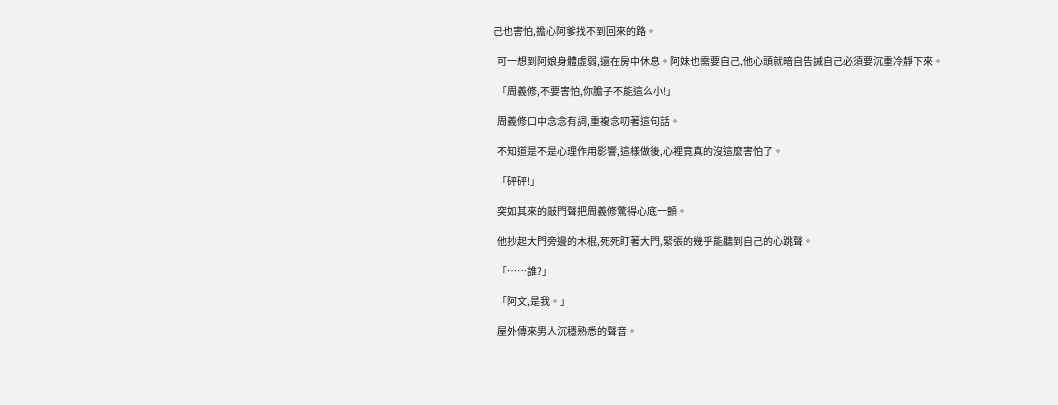己也害怕,擔心阿爹找不到回來的路。

  可一想到阿娘身體虛弱,還在房中休息。阿妹也需要自己,他心頭就暗自告誡自己必須要沉重冷靜下來。

  「周義修,不要害怕,你膽子不能這么小!」

  周義修口中念念有詞,重複念叨著這句話。

  不知道是不是心理作用影響,這樣做後,心裡竟真的沒這麼害怕了。

  「砰砰!」

  突如其來的敲門聲把周義修驚得心底一顫。

  他抄起大門旁邊的木棍,死死盯著大門,緊張的幾乎能聽到自己的心跳聲。

  「……誰?」

  「阿文,是我。」

  屋外傳來男人沉穩熟悉的聲音。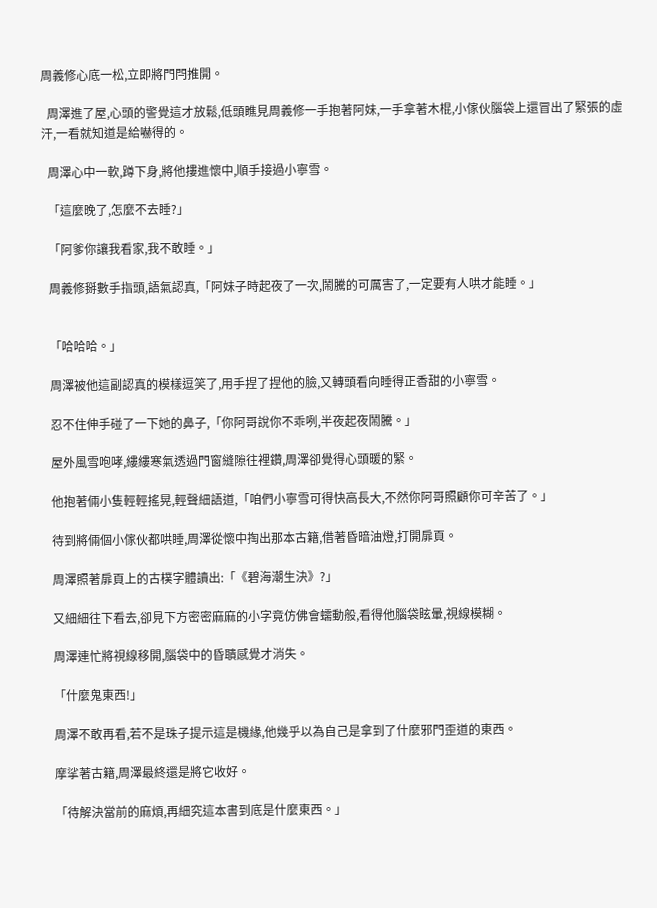周義修心底一松,立即將門閂推開。

  周澤進了屋,心頭的警覺這才放鬆,低頭瞧見周義修一手抱著阿妹,一手拿著木棍,小傢伙腦袋上還冒出了緊張的虛汗,一看就知道是給嚇得的。

  周澤心中一軟,蹲下身,將他摟進懷中,順手接過小寧雪。

  「這麼晚了,怎麼不去睡?」

  「阿爹你讓我看家,我不敢睡。」

  周義修掰數手指頭,語氣認真,「阿妹子時起夜了一次,鬧騰的可厲害了,一定要有人哄才能睡。」


  「哈哈哈。」

  周澤被他這副認真的模樣逗笑了,用手捏了捏他的臉,又轉頭看向睡得正香甜的小寧雪。

  忍不住伸手碰了一下她的鼻子,「你阿哥說你不乖咧,半夜起夜鬧騰。」

  屋外風雪咆哮,縷縷寒氣透過門窗縫隙往裡鑽,周澤卻覺得心頭暖的緊。

  他抱著倆小隻輕輕搖晃,輕聲細語道,「咱們小寧雪可得快高長大,不然你阿哥照顧你可辛苦了。」

  待到將倆個小傢伙都哄睡,周澤從懷中掏出那本古籍,借著昏暗油燈,打開扉頁。

  周澤照著扉頁上的古樸字體讀出:「《碧海潮生決》?」

  又細細往下看去,卻見下方密密麻麻的小字竟仿佛會蠕動般,看得他腦袋眩暈,視線模糊。

  周澤連忙將視線移開,腦袋中的昏聵感覺才消失。

  「什麼鬼東西!」

  周澤不敢再看,若不是珠子提示這是機緣,他幾乎以為自己是拿到了什麼邪門歪道的東西。

  摩挲著古籍,周澤最終還是將它收好。

  「待解決當前的麻煩,再細究這本書到底是什麼東西。」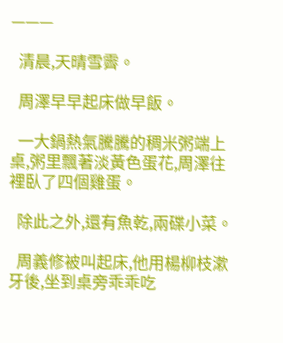———

  清晨,天晴雪霽。

  周澤早早起床做早飯。

  一大鍋熱氣騰騰的稠米粥端上桌,粥里飄著淡黃色蛋花,周澤往裡臥了四個雞蛋。

  除此之外,還有魚乾,兩碟小菜。

  周義修被叫起床,他用楊柳枝漱牙後,坐到桌旁乖乖吃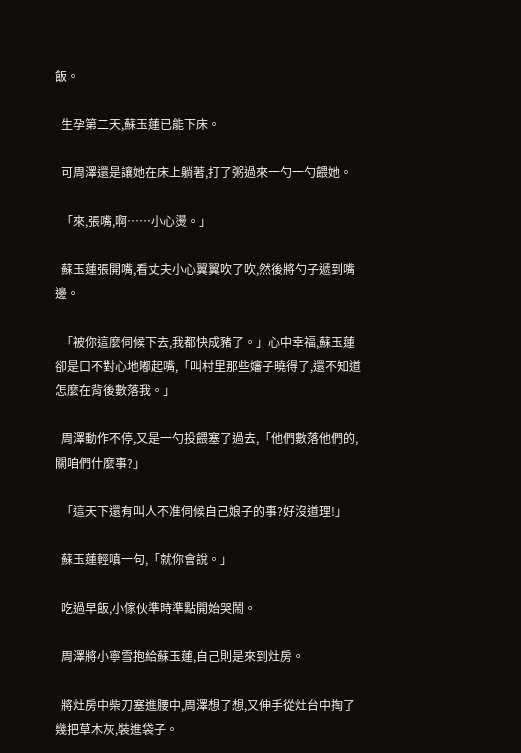飯。

  生孕第二天,蘇玉蓮已能下床。

  可周澤還是讓她在床上躺著,打了粥過來一勺一勺餵她。

  「來,張嘴,啊……小心燙。」

  蘇玉蓮張開嘴,看丈夫小心翼翼吹了吹,然後將勺子遞到嘴邊。

  「被你這麼伺候下去,我都快成豬了。」心中幸福,蘇玉蓮卻是口不對心地嘟起嘴,「叫村里那些嬸子曉得了,還不知道怎麼在背後數落我。」

  周澤動作不停,又是一勺投餵塞了過去,「他們數落他們的,關咱們什麼事?」

  「這天下還有叫人不准伺候自己娘子的事?好沒道理!」

  蘇玉蓮輕嗔一句,「就你會說。」

  吃過早飯,小傢伙準時準點開始哭鬧。

  周澤將小寧雪抱給蘇玉蓮,自己則是來到灶房。

  將灶房中柴刀塞進腰中,周澤想了想,又伸手從灶台中掏了幾把草木灰,裝進袋子。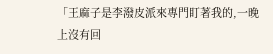「王麻子是李潑皮派來專門盯著我的,一晚上沒有回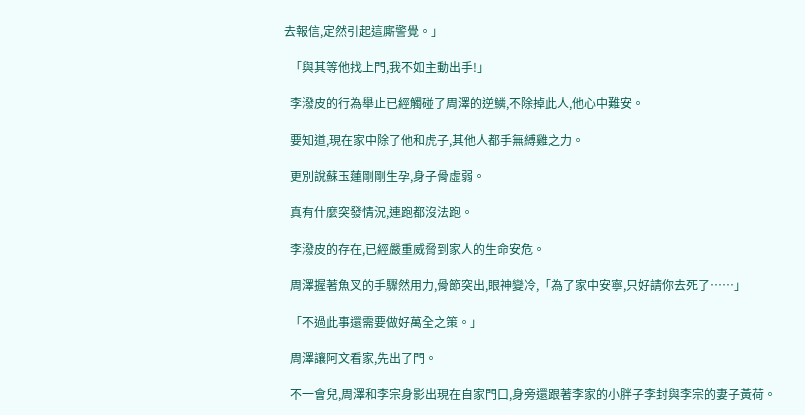去報信,定然引起這廝警覺。」

  「與其等他找上門,我不如主動出手!」

  李潑皮的行為舉止已經觸碰了周澤的逆鱗,不除掉此人,他心中難安。

  要知道,現在家中除了他和虎子,其他人都手無縛雞之力。

  更別說蘇玉蓮剛剛生孕,身子骨虛弱。

  真有什麼突發情況,連跑都沒法跑。

  李潑皮的存在,已經嚴重威脅到家人的生命安危。

  周澤握著魚叉的手驟然用力,骨節突出,眼神變冷,「為了家中安寧,只好請你去死了……」

  「不過此事還需要做好萬全之策。」

  周澤讓阿文看家,先出了門。

  不一會兒,周澤和李宗身影出現在自家門口,身旁還跟著李家的小胖子李封與李宗的妻子黃荷。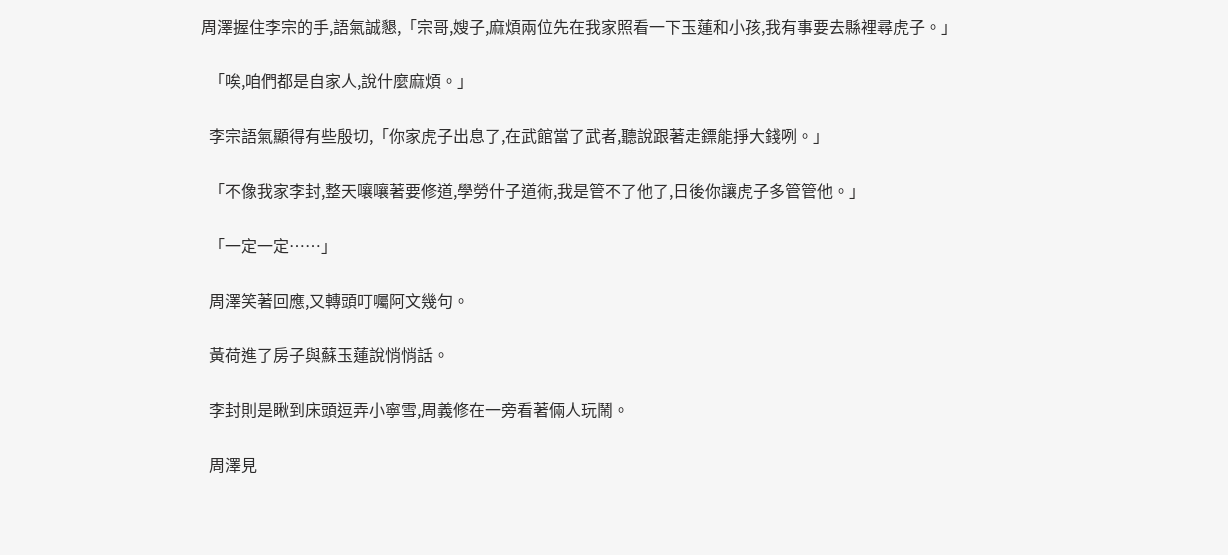周澤握住李宗的手,語氣誠懇,「宗哥,嫂子,麻煩兩位先在我家照看一下玉蓮和小孩,我有事要去縣裡尋虎子。」

  「唉,咱們都是自家人,說什麼麻煩。」

  李宗語氣顯得有些殷切,「你家虎子出息了,在武館當了武者,聽說跟著走鏢能掙大錢咧。」

  「不像我家李封,整天嚷嚷著要修道,學勞什子道術,我是管不了他了,日後你讓虎子多管管他。」

  「一定一定……」

  周澤笑著回應,又轉頭叮囑阿文幾句。

  黃荷進了房子與蘇玉蓮說悄悄話。

  李封則是瞅到床頭逗弄小寧雪,周義修在一旁看著倆人玩鬧。

  周澤見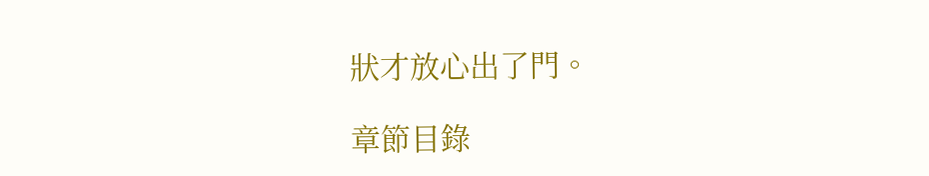狀才放心出了門。

章節目錄